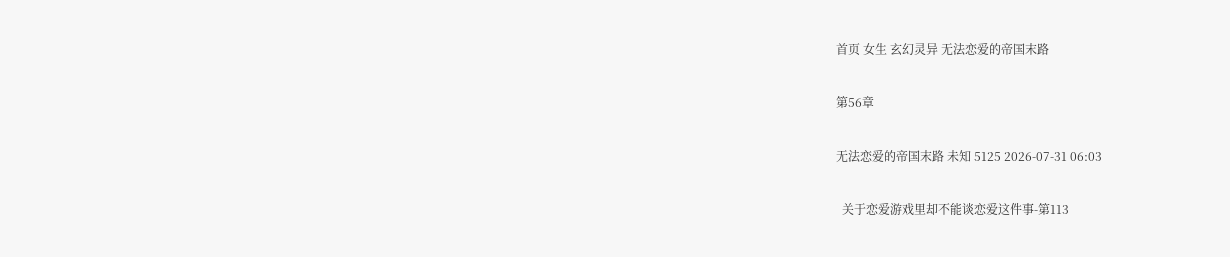首页 女生 玄幻灵异 无法恋爱的帝国末路

第56章

无法恋爱的帝国末路 未知 5125 2026-07-31 06:03

  关于恋爱游戏里却不能谈恋爱这件事-第113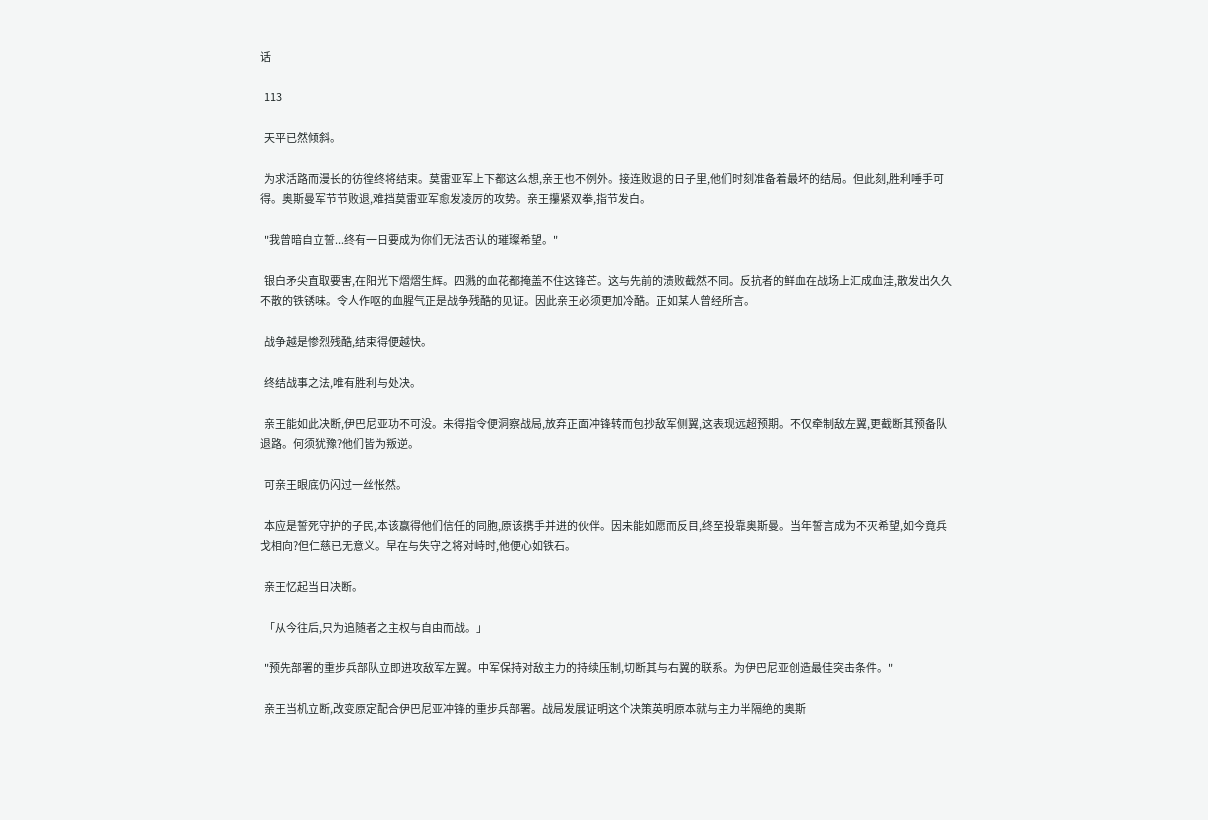话

  113

  天平已然倾斜。

  为求活路而漫长的彷徨终将结束。莫雷亚军上下都这么想,亲王也不例外。接连败退的日子里,他们时刻准备着最坏的结局。但此刻,胜利唾手可得。奥斯曼军节节败退,难挡莫雷亚军愈发凌厉的攻势。亲王攥紧双拳,指节发白。

  "我曾暗自立誓...终有一日要成为你们无法否认的璀璨希望。"

  银白矛尖直取要害,在阳光下熠熠生辉。四溅的血花都掩盖不住这锋芒。这与先前的溃败截然不同。反抗者的鲜血在战场上汇成血洼,散发出久久不散的铁锈味。令人作呕的血腥气正是战争残酷的见证。因此亲王必须更加冷酷。正如某人曾经所言。

  战争越是惨烈残酷,结束得便越快。

  终结战事之法,唯有胜利与处决。

  亲王能如此决断,伊巴尼亚功不可没。未得指令便洞察战局,放弃正面冲锋转而包抄敌军侧翼,这表现远超预期。不仅牵制敌左翼,更截断其预备队退路。何须犹豫?他们皆为叛逆。

  可亲王眼底仍闪过一丝怅然。

  本应是誓死守护的子民,本该赢得他们信任的同胞,原该携手并进的伙伴。因未能如愿而反目,终至投靠奥斯曼。当年誓言成为不灭希望,如今竟兵戈相向?但仁慈已无意义。早在与失守之将对峙时,他便心如铁石。

  亲王忆起当日决断。

  「从今往后,只为追随者之主权与自由而战。」

  "预先部署的重步兵部队立即进攻敌军左翼。中军保持对敌主力的持续压制,切断其与右翼的联系。为伊巴尼亚创造最佳突击条件。"

  亲王当机立断,改变原定配合伊巴尼亚冲锋的重步兵部署。战局发展证明这个决策英明原本就与主力半隔绝的奥斯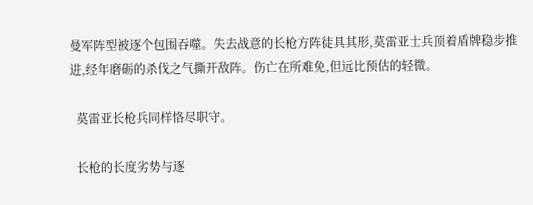曼军阵型被逐个包围吞噬。失去战意的长枪方阵徒具其形,莫雷亚士兵顶着盾牌稳步推进,经年磨砺的杀伐之气撕开敌阵。伤亡在所难免,但远比预估的轻微。

  莫雷亚长枪兵同样恪尽职守。

  长枪的长度劣势与逐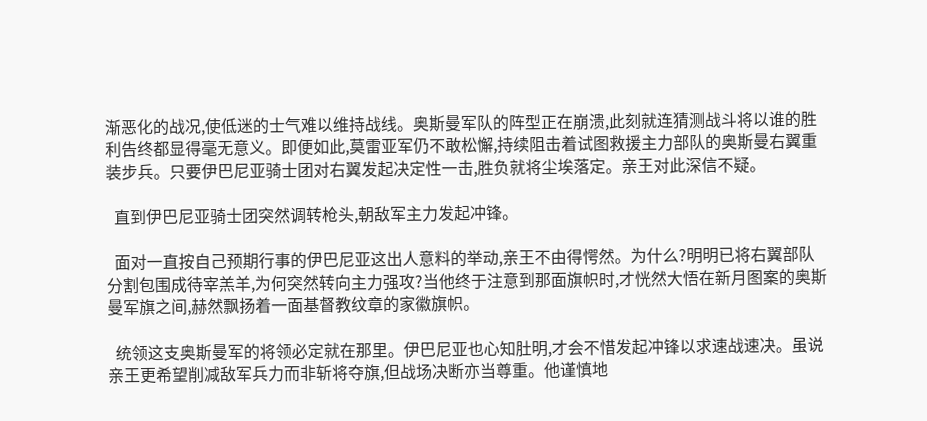渐恶化的战况,使低迷的士气难以维持战线。奥斯曼军队的阵型正在崩溃,此刻就连猜测战斗将以谁的胜利告终都显得毫无意义。即便如此,莫雷亚军仍不敢松懈,持续阻击着试图救援主力部队的奥斯曼右翼重装步兵。只要伊巴尼亚骑士团对右翼发起决定性一击,胜负就将尘埃落定。亲王对此深信不疑。

  直到伊巴尼亚骑士团突然调转枪头,朝敌军主力发起冲锋。

  面对一直按自己预期行事的伊巴尼亚这出人意料的举动,亲王不由得愕然。为什么?明明已将右翼部队分割包围成待宰羔羊,为何突然转向主力强攻?当他终于注意到那面旗帜时,才恍然大悟在新月图案的奥斯曼军旗之间,赫然飘扬着一面基督教纹章的家徽旗帜。

  统领这支奥斯曼军的将领必定就在那里。伊巴尼亚也心知肚明,才会不惜发起冲锋以求速战速决。虽说亲王更希望削减敌军兵力而非斩将夺旗,但战场决断亦当尊重。他谨慎地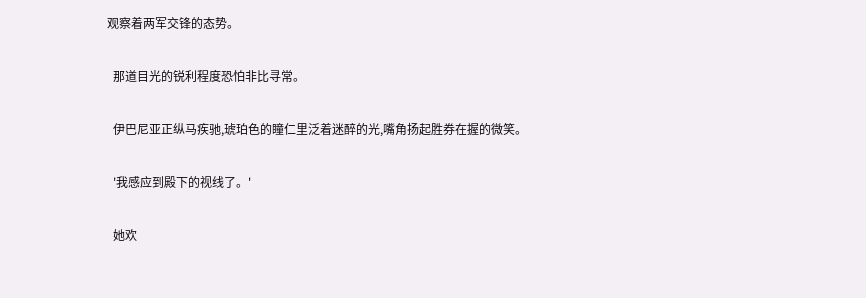观察着两军交锋的态势。

  那道目光的锐利程度恐怕非比寻常。

  伊巴尼亚正纵马疾驰,琥珀色的瞳仁里泛着迷醉的光,嘴角扬起胜券在握的微笑。

  '我感应到殿下的视线了。'

  她欢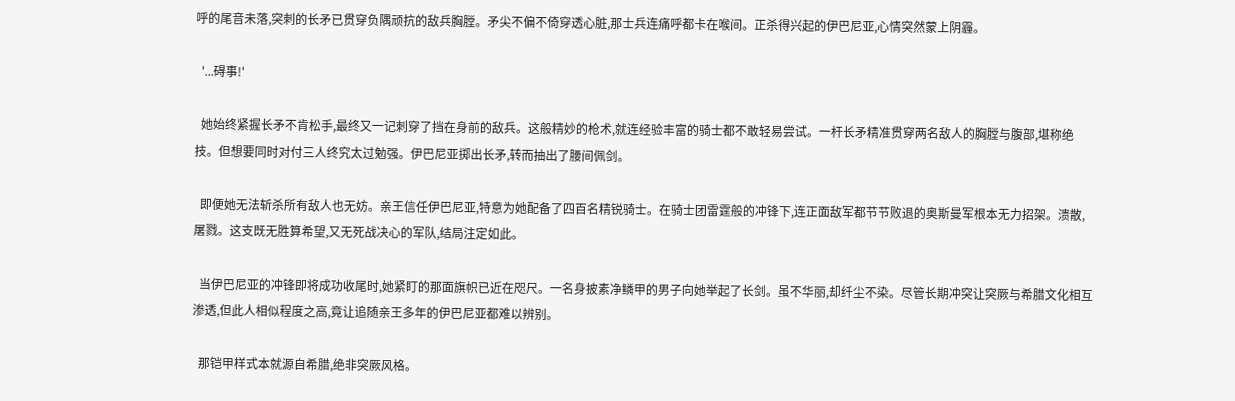呼的尾音未落,突刺的长矛已贯穿负隅顽抗的敌兵胸膛。矛尖不偏不倚穿透心脏,那士兵连痛呼都卡在喉间。正杀得兴起的伊巴尼亚,心情突然蒙上阴霾。

  '...碍事!'

  她始终紧握长矛不肯松手,最终又一记刺穿了挡在身前的敌兵。这般精妙的枪术,就连经验丰富的骑士都不敢轻易尝试。一杆长矛精准贯穿两名敌人的胸膛与腹部,堪称绝技。但想要同时对付三人终究太过勉强。伊巴尼亚掷出长矛,转而抽出了腰间佩剑。

  即便她无法斩杀所有敌人也无妨。亲王信任伊巴尼亚,特意为她配备了四百名精锐骑士。在骑士团雷霆般的冲锋下,连正面敌军都节节败退的奥斯曼军根本无力招架。溃散,屠戮。这支既无胜算希望,又无死战决心的军队,结局注定如此。

  当伊巴尼亚的冲锋即将成功收尾时,她紧盯的那面旗帜已近在咫尺。一名身披素净鳞甲的男子向她举起了长剑。虽不华丽,却纤尘不染。尽管长期冲突让突厥与希腊文化相互渗透,但此人相似程度之高,竟让追随亲王多年的伊巴尼亚都难以辨别。

  那铠甲样式本就源自希腊,绝非突厥风格。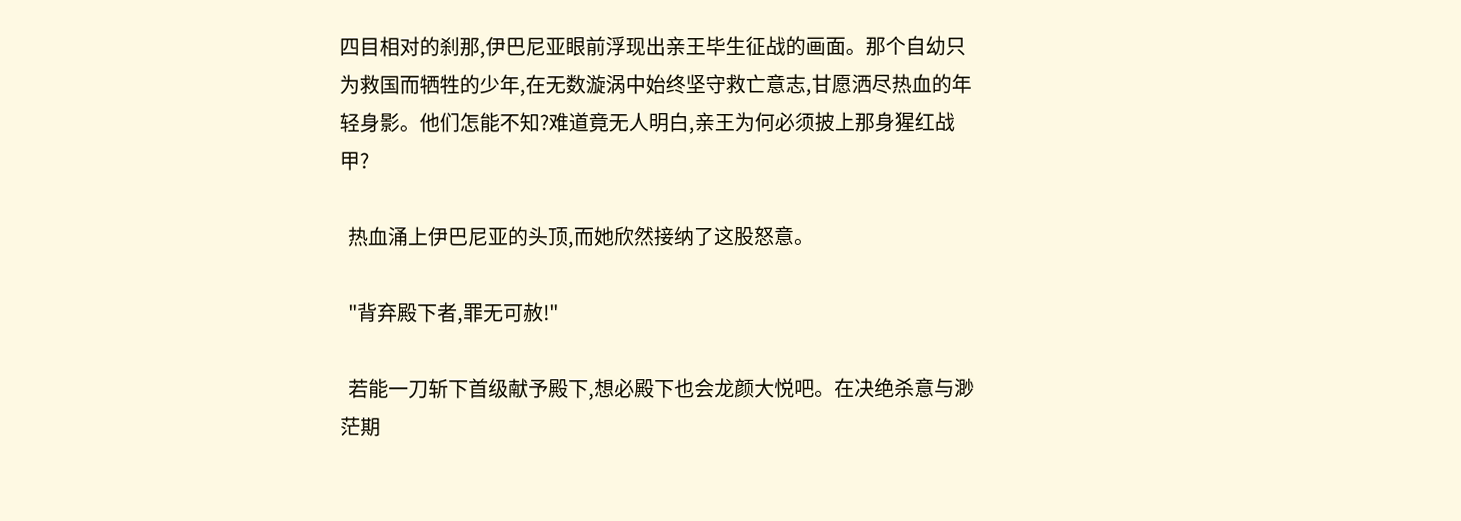四目相对的刹那,伊巴尼亚眼前浮现出亲王毕生征战的画面。那个自幼只为救国而牺牲的少年,在无数漩涡中始终坚守救亡意志,甘愿洒尽热血的年轻身影。他们怎能不知?难道竟无人明白,亲王为何必须披上那身猩红战甲?

  热血涌上伊巴尼亚的头顶,而她欣然接纳了这股怒意。

  "背弃殿下者,罪无可赦!"

  若能一刀斩下首级献予殿下,想必殿下也会龙颜大悦吧。在决绝杀意与渺茫期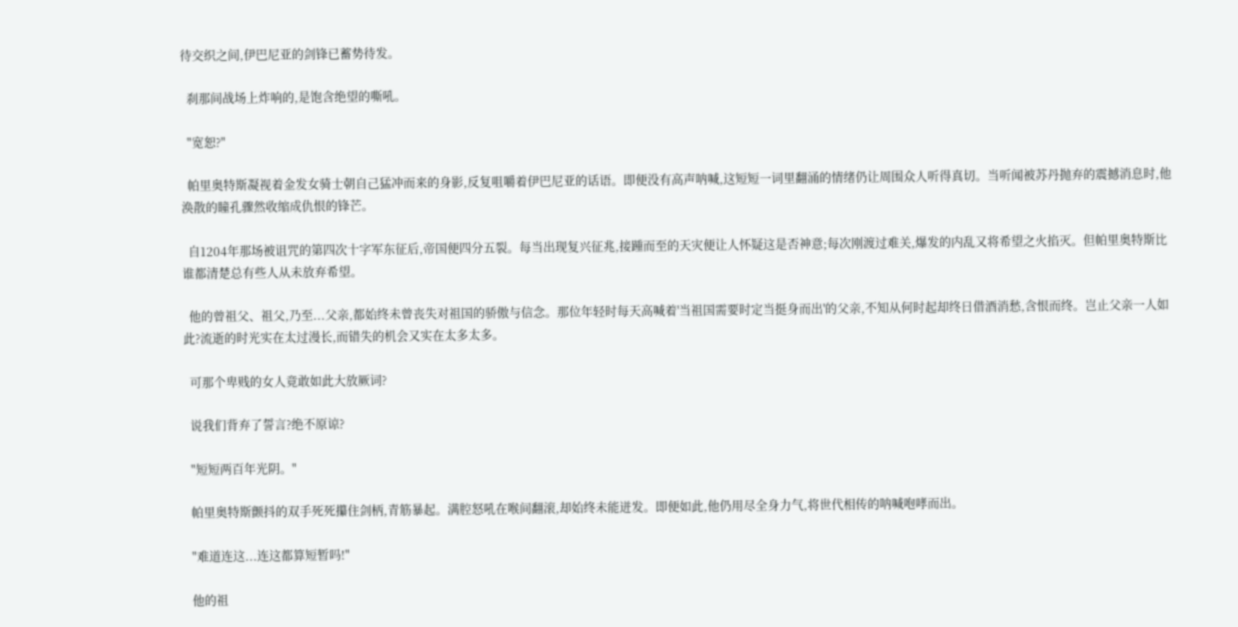待交织之间,伊巴尼亚的剑锋已蓄势待发。

  刹那间战场上炸响的,是饱含绝望的嘶吼。

  "宽恕?"

  帕里奥特斯凝视着金发女骑士朝自己猛冲而来的身影,反复咀嚼着伊巴尼亚的话语。即便没有高声呐喊,这短短一词里翻涌的情绪仍让周围众人听得真切。当听闻被苏丹抛弃的震撼消息时,他涣散的瞳孔骤然收缩成仇恨的锋芒。

  自1204年那场被诅咒的第四次十字军东征后,帝国便四分五裂。每当出现复兴征兆,接踵而至的天灾便让人怀疑这是否神意;每次刚渡过难关,爆发的内乱又将希望之火掐灭。但帕里奥特斯比谁都清楚总有些人从未放弃希望。

  他的曾祖父、祖父,乃至...父亲,都始终未曾丧失对祖国的骄傲与信念。那位年轻时每天高喊着'当祖国需要时定当挺身而出'的父亲,不知从何时起却终日借酒消愁,含恨而终。岂止父亲一人如此?流逝的时光实在太过漫长,而错失的机会又实在太多太多。

  可那个卑贱的女人竟敢如此大放厥词?

  说我们背弃了誓言?绝不原谅?

  "短短两百年光阴。"

  帕里奥特斯颤抖的双手死死攥住剑柄,青筋暴起。满腔怒吼在喉间翻滚,却始终未能迸发。即便如此,他仍用尽全身力气,将世代相传的呐喊咆哮而出。

  "难道连这...连这都算短暂吗!"

  他的祖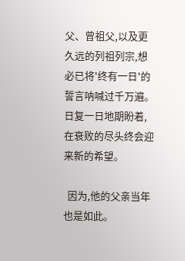父、曾祖父,以及更久远的列祖列宗,想必已将'终有一日'的誓言呐喊过千万遍。日复一日地期盼着,在衰败的尽头终会迎来新的希望。

  因为,他的父亲当年也是如此。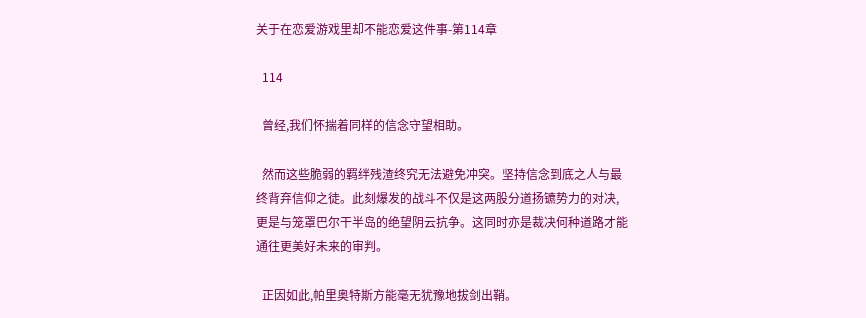关于在恋爱游戏里却不能恋爱这件事-第114章

  114

  曾经,我们怀揣着同样的信念守望相助。

  然而这些脆弱的羁绊残渣终究无法避免冲突。坚持信念到底之人与最终背弃信仰之徒。此刻爆发的战斗不仅是这两股分道扬镳势力的对决,更是与笼罩巴尔干半岛的绝望阴云抗争。这同时亦是裁决何种道路才能通往更美好未来的审判。

  正因如此,帕里奥特斯方能毫无犹豫地拔剑出鞘。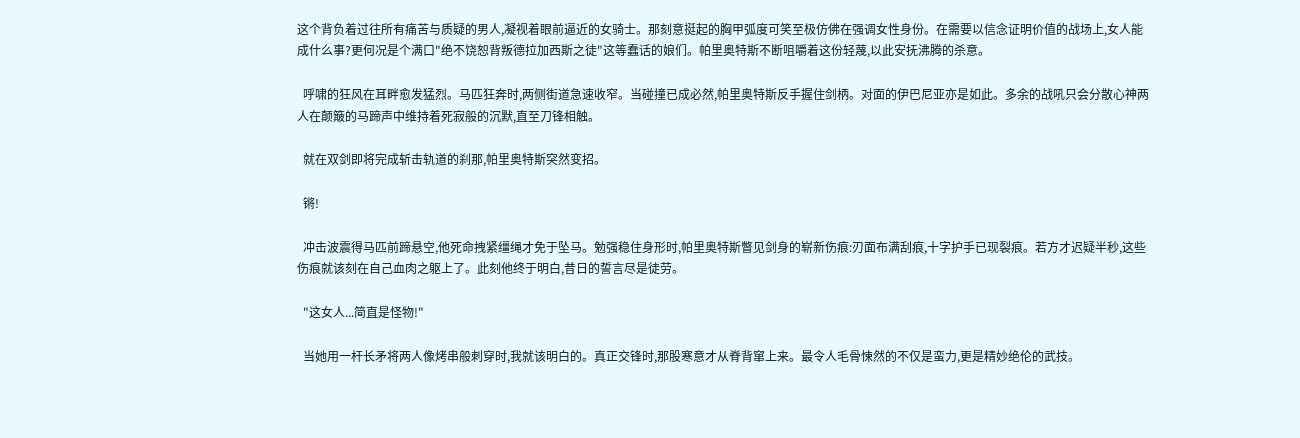这个背负着过往所有痛苦与质疑的男人,凝视着眼前逼近的女骑士。那刻意挺起的胸甲弧度可笑至极仿佛在强调女性身份。在需要以信念证明价值的战场上,女人能成什么事?更何况是个满口"绝不饶恕背叛德拉加西斯之徒"这等蠢话的娘们。帕里奥特斯不断咀嚼着这份轻蔑,以此安抚沸腾的杀意。

  呼啸的狂风在耳畔愈发猛烈。马匹狂奔时,两侧街道急速收窄。当碰撞已成必然,帕里奥特斯反手握住剑柄。对面的伊巴尼亚亦是如此。多余的战吼只会分散心神两人在颠簸的马蹄声中维持着死寂般的沉默,直至刀锋相触。

  就在双剑即将完成斩击轨道的刹那,帕里奥特斯突然变招。

  锵!

  冲击波震得马匹前蹄悬空,他死命拽紧缰绳才免于坠马。勉强稳住身形时,帕里奥特斯瞥见剑身的崭新伤痕:刃面布满刮痕,十字护手已现裂痕。若方才迟疑半秒,这些伤痕就该刻在自己血肉之躯上了。此刻他终于明白,昔日的誓言尽是徒劳。

  "这女人...简直是怪物!"

  当她用一杆长矛将两人像烤串般刺穿时,我就该明白的。真正交锋时,那股寒意才从脊背窜上来。最令人毛骨悚然的不仅是蛮力,更是精妙绝伦的武技。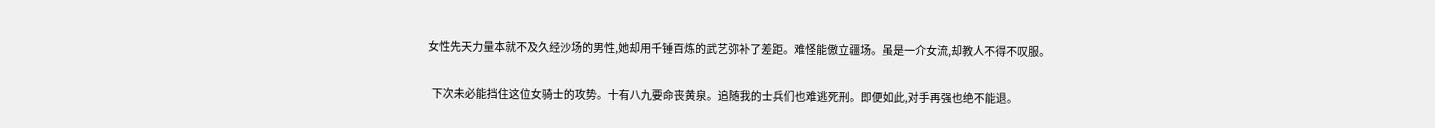女性先天力量本就不及久经沙场的男性,她却用千锤百炼的武艺弥补了差距。难怪能傲立疆场。虽是一介女流,却教人不得不叹服。

  下次未必能挡住这位女骑士的攻势。十有八九要命丧黄泉。追随我的士兵们也难逃死刑。即便如此,对手再强也绝不能退。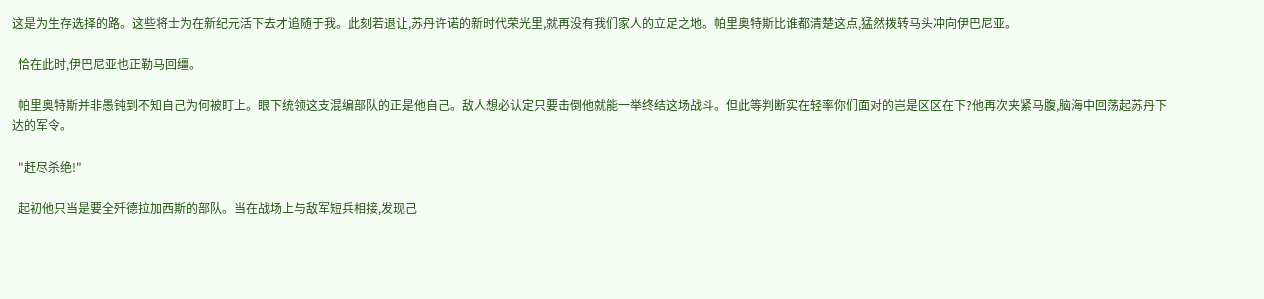这是为生存选择的路。这些将士为在新纪元活下去才追随于我。此刻若退让,苏丹许诺的新时代荣光里,就再没有我们家人的立足之地。帕里奥特斯比谁都清楚这点,猛然拨转马头冲向伊巴尼亚。

  恰在此时,伊巴尼亚也正勒马回缰。

  帕里奥特斯并非愚钝到不知自己为何被盯上。眼下统领这支混编部队的正是他自己。敌人想必认定只要击倒他就能一举终结这场战斗。但此等判断实在轻率你们面对的岂是区区在下?他再次夹紧马腹,脑海中回荡起苏丹下达的军令。

  "赶尽杀绝!"

  起初他只当是要全歼德拉加西斯的部队。当在战场上与敌军短兵相接,发现己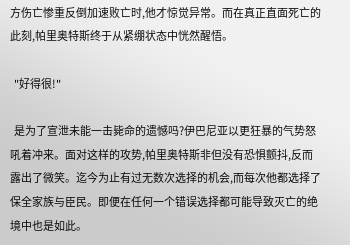方伤亡惨重反倒加速败亡时,他才惊觉异常。而在真正直面死亡的此刻,帕里奥特斯终于从紧绷状态中恍然醒悟。

  "好得很!"

  是为了宣泄未能一击毙命的遗憾吗?伊巴尼亚以更狂暴的气势怒吼着冲来。面对这样的攻势,帕里奥特斯非但没有恐惧颤抖,反而露出了微笑。迄今为止有过无数次选择的机会,而每次他都选择了保全家族与臣民。即便在任何一个错误选择都可能导致灭亡的绝境中也是如此。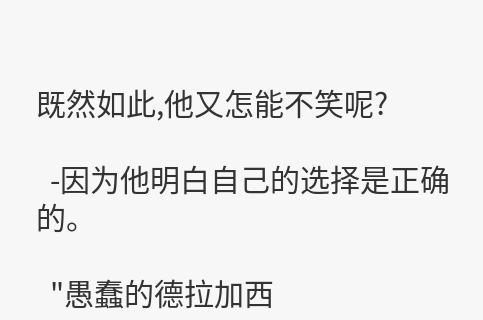既然如此,他又怎能不笑呢?

  -因为他明白自己的选择是正确的。

  "愚蠢的德拉加西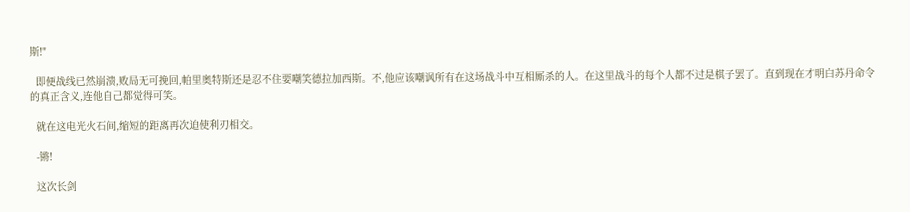斯!"

  即便战线已然崩溃,败局无可挽回,帕里奥特斯还是忍不住要嘲笑德拉加西斯。不,他应该嘲讽所有在这场战斗中互相厮杀的人。在这里战斗的每个人都不过是棋子罢了。直到现在才明白苏丹命令的真正含义,连他自己都觉得可笑。

  就在这电光火石间,缩短的距离再次迫使利刃相交。

  -锵!

  这次长剑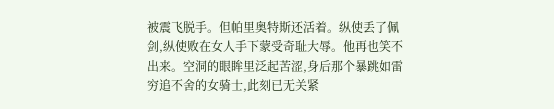被震飞脱手。但帕里奥特斯还活着。纵使丢了佩剑,纵使败在女人手下蒙受奇耻大辱。他再也笑不出来。空洞的眼眸里泛起苦涩,身后那个暴跳如雷穷追不舍的女骑士,此刻已无关紧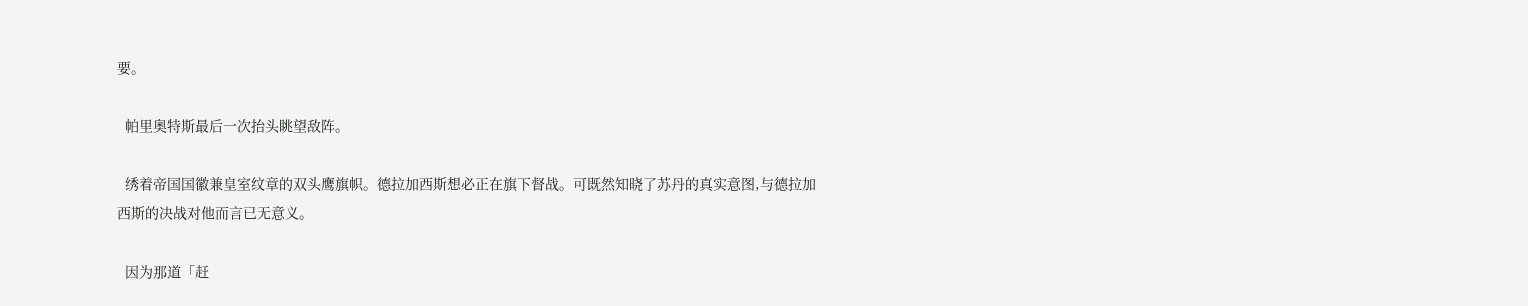要。

  帕里奥特斯最后一次抬头眺望敌阵。

  绣着帝国国徽兼皇室纹章的双头鹰旗帜。德拉加西斯想必正在旗下督战。可既然知晓了苏丹的真实意图,与德拉加西斯的决战对他而言已无意义。

  因为那道「赶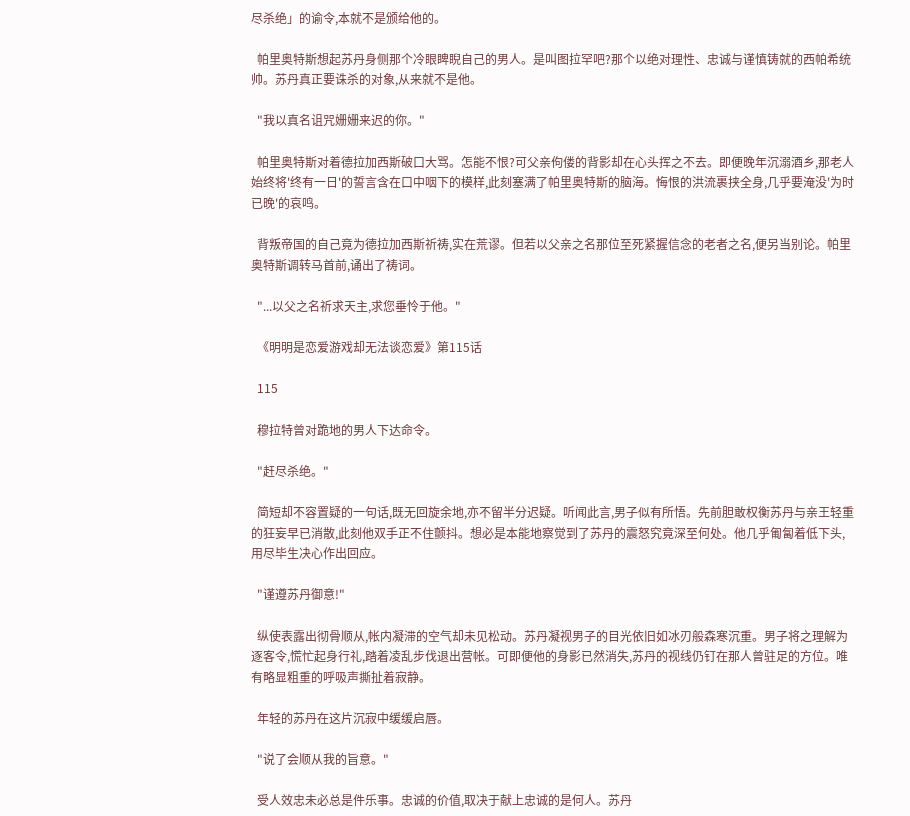尽杀绝」的谕令,本就不是颁给他的。

  帕里奥特斯想起苏丹身侧那个冷眼睥睨自己的男人。是叫图拉罕吧?那个以绝对理性、忠诚与谨慎铸就的西帕希统帅。苏丹真正要诛杀的对象,从来就不是他。

  "我以真名诅咒姗姗来迟的你。"

  帕里奥特斯对着德拉加西斯破口大骂。怎能不恨?可父亲佝偻的背影却在心头挥之不去。即便晚年沉溺酒乡,那老人始终将'终有一日'的誓言含在口中咽下的模样,此刻塞满了帕里奥特斯的脑海。悔恨的洪流裹挟全身,几乎要淹没'为时已晚'的哀鸣。

  背叛帝国的自己竟为德拉加西斯祈祷,实在荒谬。但若以父亲之名那位至死紧握信念的老者之名,便另当别论。帕里奥特斯调转马首前,诵出了祷词。

  "...以父之名祈求天主,求您垂怜于他。"

  《明明是恋爱游戏却无法谈恋爱》第115话

  115

  穆拉特曾对跪地的男人下达命令。

  "赶尽杀绝。"

  简短却不容置疑的一句话,既无回旋余地,亦不留半分迟疑。听闻此言,男子似有所悟。先前胆敢权衡苏丹与亲王轻重的狂妄早已消散,此刻他双手正不住颤抖。想必是本能地察觉到了苏丹的震怒究竟深至何处。他几乎匍匐着低下头,用尽毕生决心作出回应。

  "谨遵苏丹御意!"

  纵使表露出彻骨顺从,帐内凝滞的空气却未见松动。苏丹凝视男子的目光依旧如冰刃般森寒沉重。男子将之理解为逐客令,慌忙起身行礼,踏着凌乱步伐退出营帐。可即便他的身影已然消失,苏丹的视线仍钉在那人曾驻足的方位。唯有略显粗重的呼吸声撕扯着寂静。

  年轻的苏丹在这片沉寂中缓缓启唇。

  "说了会顺从我的旨意。"

  受人效忠未必总是件乐事。忠诚的价值,取决于献上忠诚的是何人。苏丹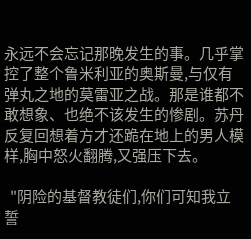永远不会忘记那晚发生的事。几乎掌控了整个鲁米利亚的奥斯曼,与仅有弹丸之地的莫雷亚之战。那是谁都不敢想象、也绝不该发生的惨剧。苏丹反复回想着方才还跪在地上的男人模样,胸中怒火翻腾,又强压下去。

  "阴险的基督教徒们,你们可知我立誓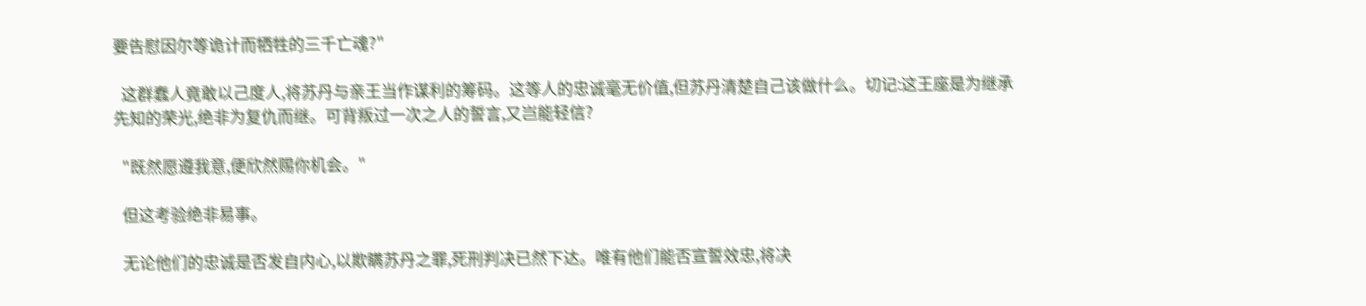要告慰因尔等诡计而牺牲的三千亡魂?"

  这群蠢人竟敢以己度人,将苏丹与亲王当作谋利的筹码。这等人的忠诚毫无价值,但苏丹清楚自己该做什么。切记:这王座是为继承先知的荣光,绝非为复仇而继。可背叛过一次之人的誓言,又岂能轻信?

  "既然愿遵我意,便欣然赐你机会。"

  但这考验绝非易事。

  无论他们的忠诚是否发自内心,以欺瞒苏丹之罪,死刑判决已然下达。唯有他们能否宣誓效忠,将决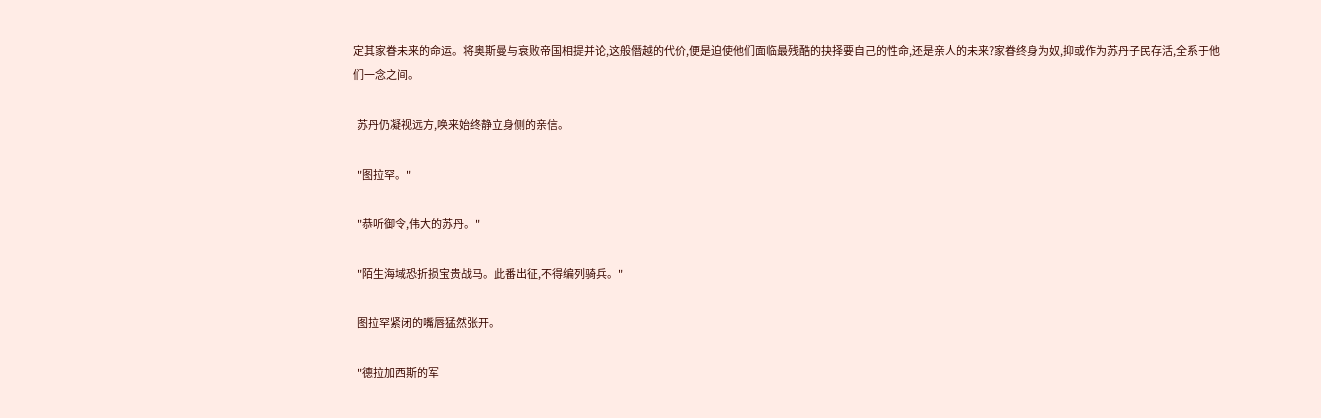定其家眷未来的命运。将奥斯曼与衰败帝国相提并论,这般僭越的代价,便是迫使他们面临最残酷的抉择要自己的性命,还是亲人的未来?家眷终身为奴,抑或作为苏丹子民存活,全系于他们一念之间。

  苏丹仍凝视远方,唤来始终静立身侧的亲信。

  "图拉罕。"

  "恭听御令,伟大的苏丹。"

  "陌生海域恐折损宝贵战马。此番出征,不得编列骑兵。"

  图拉罕紧闭的嘴唇猛然张开。

  "德拉加西斯的军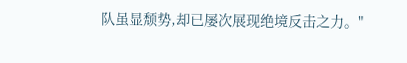队虽显颓势,却已屡次展现绝境反击之力。"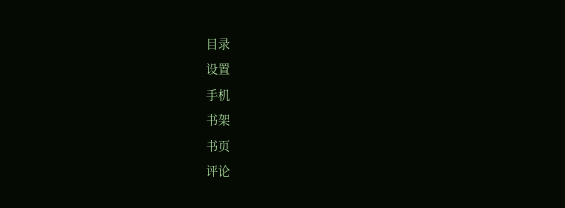目录
设置
手机
书架
书页
评论